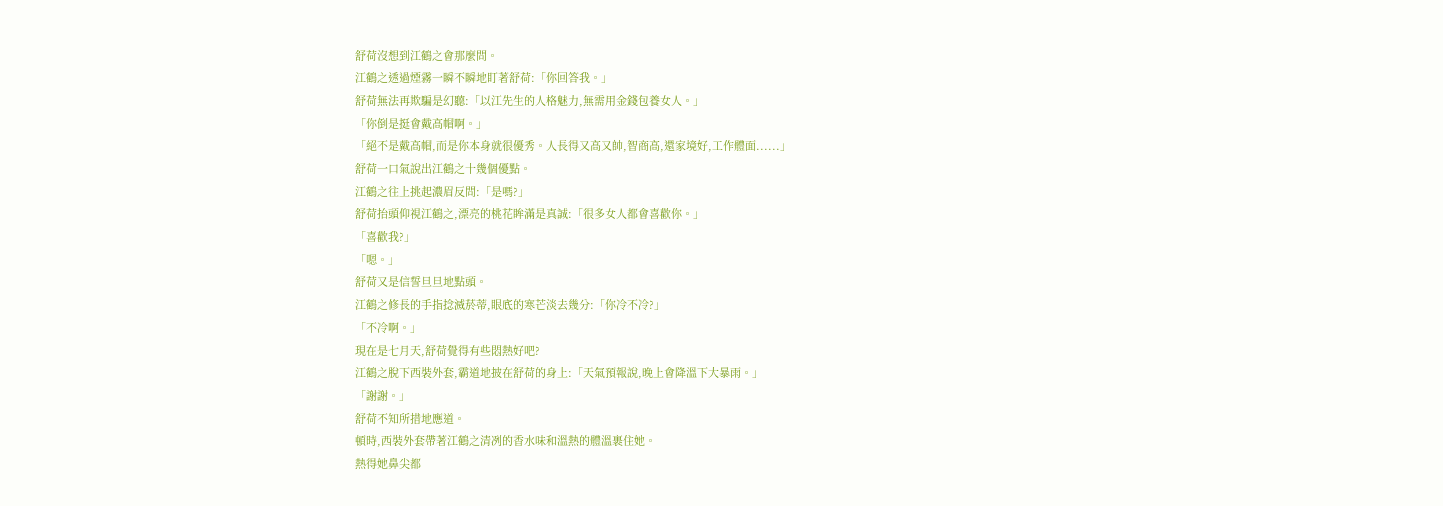舒荷沒想到江鶴之會那麼問。
江鶴之透過煙霧一瞬不瞬地盯著舒荷:「你回答我。」
舒荷無法再欺騙是幻聽:「以江先生的人格魅力,無需用金錢包養女人。」
「你倒是挺會戴高帽啊。」
「絕不是戴高帽,而是你本身就很優秀。人長得又高又帥,智商高,還家境好,工作體面......」
舒荷一口氣說出江鶴之十幾個優點。
江鶴之往上挑起濃眉反問:「是嗎?」
舒荷抬頭仰視江鶴之,漂亮的桃花眸滿是真誠:「很多女人都會喜歡你。」
「喜歡我?」
「嗯。」
舒荷又是信誓旦旦地點頭。
江鶴之修長的手指捻滅菸蒂,眼底的寒芒淡去幾分:「你冷不冷?」
「不冷啊。」
現在是七月天,舒荷覺得有些悶熱好吧?
江鶴之脫下西裝外套,霸道地披在舒荷的身上:「天氣預報說,晚上會降溫下大暴雨。」
「謝謝。」
舒荷不知所措地應道。
頓時,西裝外套帶著江鶴之清冽的香水味和溫熱的體溫裹住她。
熱得她鼻尖都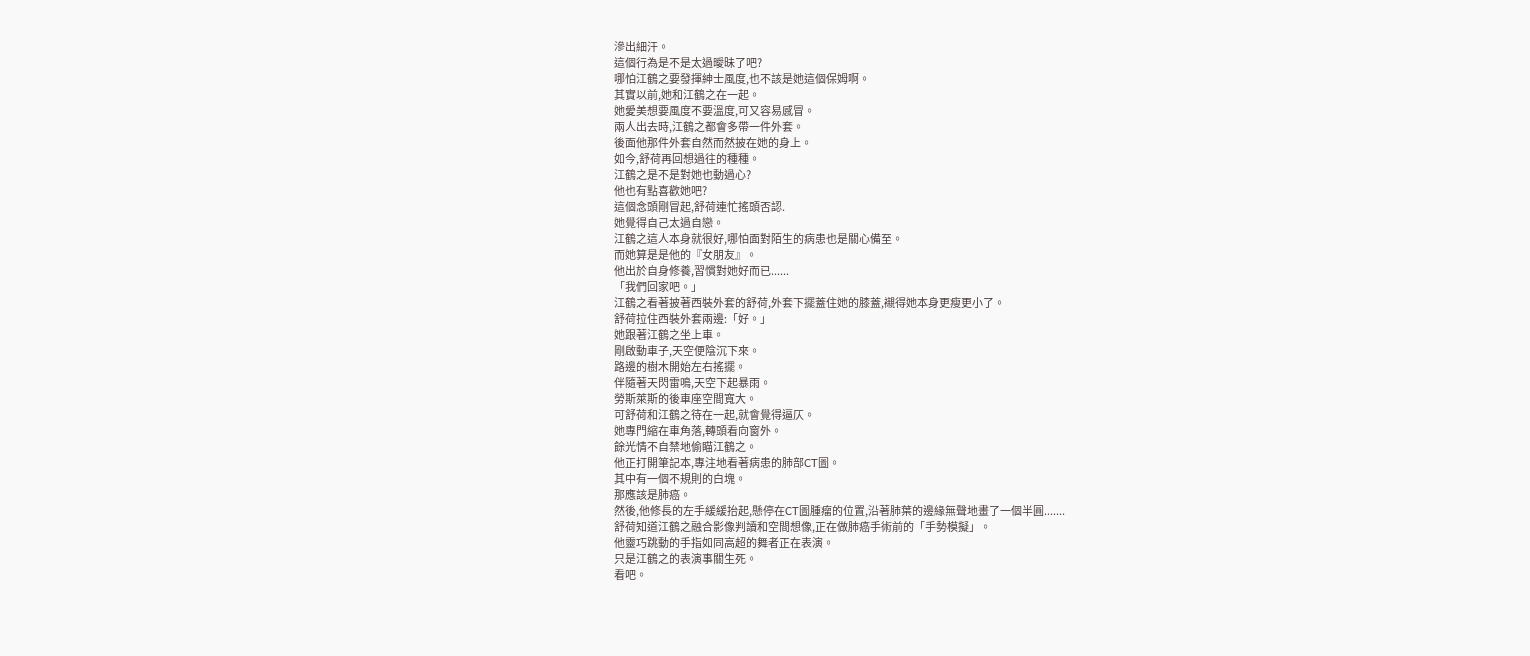滲出細汗。
這個行為是不是太過曖昧了吧?
哪怕江鶴之要發揮紳士風度,也不該是她這個保姆啊。
其實以前,她和江鶴之在一起。
她愛美想要風度不要溫度,可又容易感冒。
兩人出去時,江鶴之都會多帶一件外套。
後面他那件外套自然而然披在她的身上。
如今,舒荷再回想過往的種種。
江鶴之是不是對她也動過心?
他也有點喜歡她吧?
這個念頭剛冒起,舒荷連忙搖頭否認.
她覺得自己太過自戀。
江鶴之這人本身就很好,哪怕面對陌生的病患也是關心備至。
而她算是是他的『女朋友』。
他出於自身修養,習慣對她好而已......
「我們回家吧。」
江鶴之看著披著西裝外套的舒荷,外套下擺蓋住她的膝蓋,襯得她本身更瘦更小了。
舒荷拉住西裝外套兩邊:「好。」
她跟著江鶴之坐上車。
剛啟動車子,天空便陰沉下來。
路邊的樹木開始左右搖擺。
伴隨著天閃雷鳴,天空下起暴雨。
勞斯萊斯的後車座空間寬大。
可舒荷和江鶴之待在一起,就會覺得逼仄。
她專門縮在車角落,轉頭看向窗外。
餘光情不自禁地偷瞄江鶴之。
他正打開筆記本,專注地看著病患的肺部CT圖。
其中有一個不規則的白塊。
那應該是肺癌。
然後,他修長的左手緩緩抬起,懸停在CT圖腫瘤的位置,沿著肺葉的邊緣無聲地畫了一個半圓.......
舒荷知道江鶴之融合影像判讀和空間想像,正在做肺癌手術前的「手勢模擬」。
他靈巧跳動的手指如同高超的舞者正在表演。
只是江鶴之的表演事關生死。
看吧。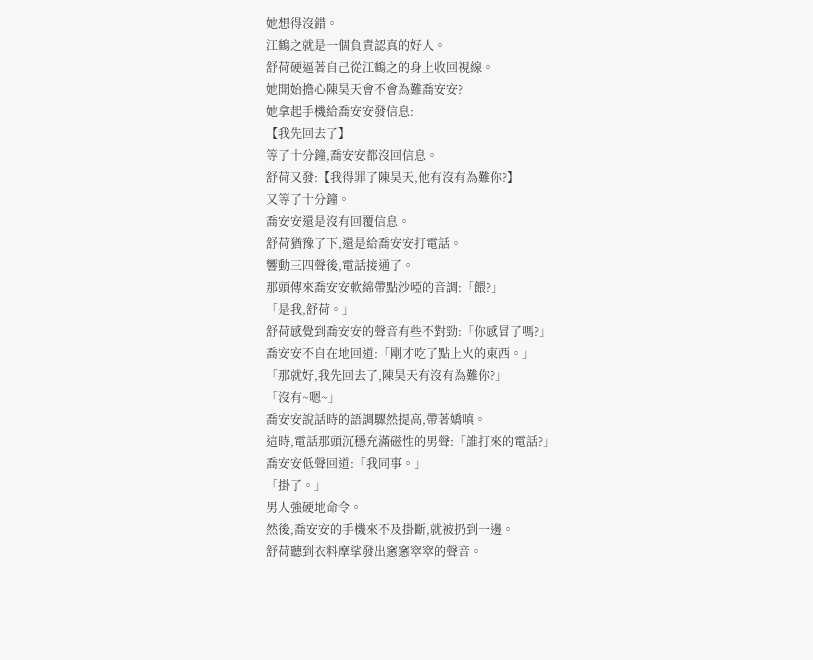她想得沒錯。
江鶴之就是一個負責認真的好人。
舒荷硬逼著自己從江鶴之的身上收回視線。
她開始擔心陳昊天會不會為難喬安安?
她拿起手機給喬安安發信息:
【我先回去了】
等了十分鐘,喬安安都沒回信息。
舒荷又發:【我得罪了陳昊天,他有沒有為難你?】
又等了十分鐘。
喬安安還是沒有回覆信息。
舒荷猶豫了下,還是給喬安安打電話。
響動三四聲後,電話接通了。
那頭傳來喬安安軟綿帶點沙啞的音調:「餵?」
「是我,舒荷。」
舒荷感覺到喬安安的聲音有些不對勁:「你感冒了嗎?」
喬安安不自在地回道:「剛才吃了點上火的東西。」
「那就好,我先回去了,陳昊天有沒有為難你?」
「沒有~嗯~」
喬安安說話時的語調驟然提高,帶著嬌嗔。
這時,電話那頭沉穩充滿磁性的男聲:「誰打來的電話?」
喬安安低聲回道:「我同事。」
「掛了。」
男人強硬地命令。
然後,喬安安的手機來不及掛斷,就被扔到一邊。
舒荷聽到衣料摩挲發出窸窸窣窣的聲音。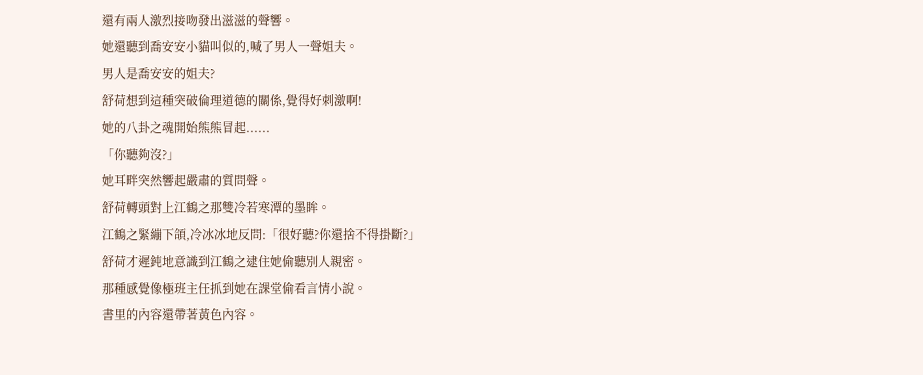還有兩人激烈接吻發出滋滋的聲響。
她還聽到喬安安小貓叫似的,喊了男人一聲姐夫。
男人是喬安安的姐夫?
舒荷想到這種突破倫理道德的關係,覺得好刺激啊!
她的八卦之魂開始熊熊冒起......
「你聽夠沒?」
她耳畔突然響起嚴肅的質問聲。
舒荷轉頭對上江鶴之那雙冷若寒潭的墨眸。
江鶴之緊繃下頜,冷冰冰地反問:「很好聽?你還捨不得掛斷?」
舒荷才遲鈍地意識到江鶴之逮住她偷聽別人親密。
那種感覺像極班主任抓到她在課堂偷看言情小說。
書里的內容還帶著黃色內容。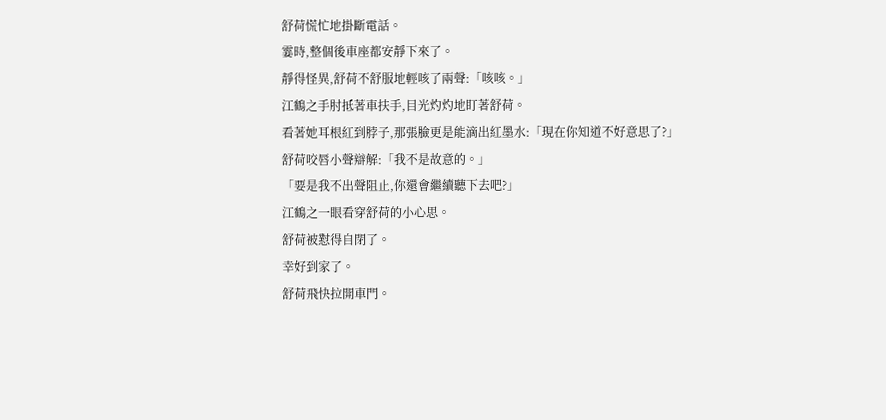舒荷慌忙地掛斷電話。
霎時,整個後車座都安靜下來了。
靜得怪異,舒荷不舒服地輕咳了兩聲:「咳咳。」
江鶴之手肘抵著車扶手,目光灼灼地盯著舒荷。
看著她耳根紅到脖子,那張臉更是能滴出紅墨水:「現在你知道不好意思了?」
舒荷咬唇小聲辯解:「我不是故意的。」
「要是我不出聲阻止,你還會繼續聽下去吧?」
江鶴之一眼看穿舒荷的小心思。
舒荷被懟得自閉了。
幸好到家了。
舒荷飛快拉開車門。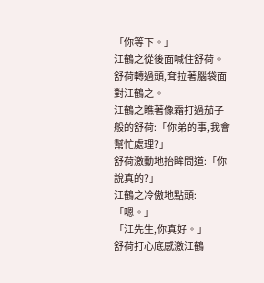「你等下。」
江鶴之從後面喊住舒荷。
舒荷轉過頭,耷拉著腦袋面對江鶴之。
江鶴之瞧著像霜打過茄子般的舒荷:「你弟的事,我會幫忙處理?」
舒荷激動地抬眸問道:「你說真的?」
江鶴之冷傲地點頭:「嗯。」
「江先生,你真好。」
舒荷打心底感激江鶴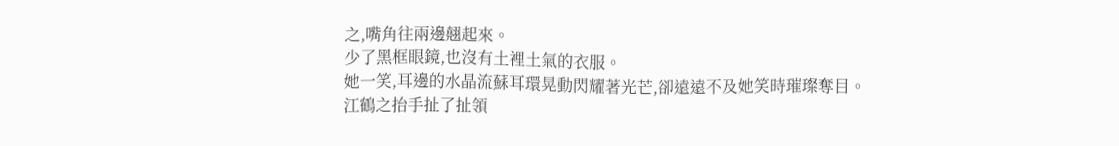之,嘴角往兩邊翹起來。
少了黑框眼鏡,也沒有土裡土氣的衣服。
她一笑,耳邊的水晶流蘇耳環晃動閃耀著光芒,卻遠遠不及她笑時璀璨奪目。
江鶴之抬手扯了扯領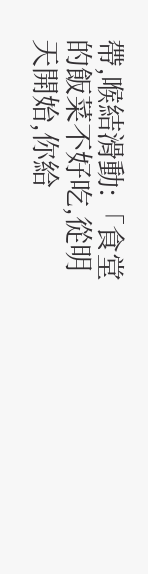帶,喉結滑動:「食堂的飯菜不好吃,從明天開始,你給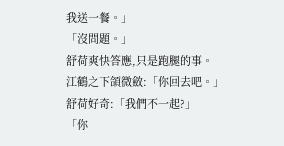我送一餐。」
「沒問題。」
舒荷爽快答應,只是跑腿的事。
江鶴之下頜微斂:「你回去吧。」
舒荷好奇:「我們不一起?」
「你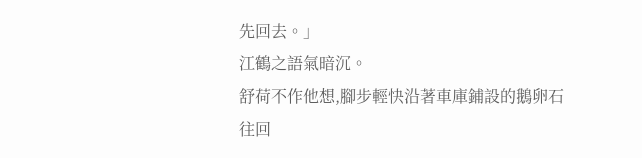先回去。」
江鶴之語氣暗沉。
舒荷不作他想,腳步輕快沿著車庫鋪設的鵝卵石往回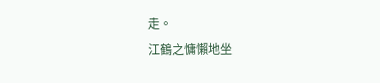走。
江鶴之慵懶地坐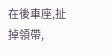在後車座,扯掉領帶,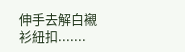伸手去解白襯衫紐扣.......